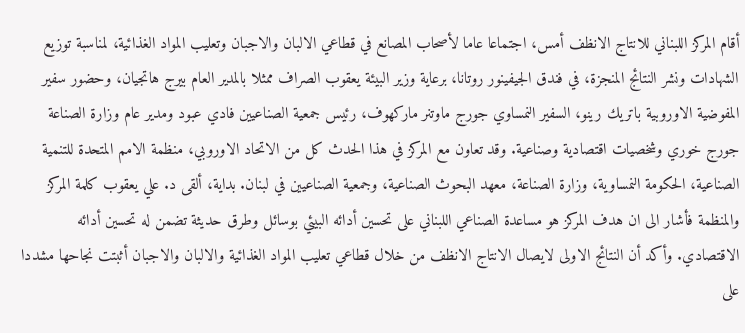أقام المركز اللبناني للانتاج الانظف أمس، اجتماعا عاما لأصحاب المصانع في قطاعي الالبان والاجبان وتعليب المواد الغذائية، لمناسبة توزيع الشهادات ونشر النتائج المنجزة، في فندق الجيفينور روتانا، برعاية وزير البيئة يعقوب الصراف ممثلا بالمدير العام بيرج هاتجيان، وحضور سفير المفوضية الاوروبية باتريك رينو، السفير النمساوي جورج ماوتنر ماركهوف، رئيس جمعية الصناعيين فادي عبود ومدير عام وزارة الصناعة جورج خوري وشخصيات اقتصادية وصناعية. وقد تعاون مع المركز في هذا الحدث كل من الاتحاد الاوروبي، منظمة الامم المتحدة للتنمية الصناعية، الحكومة النمساوية، وزارة الصناعة، معهد البحوث الصناعية، وجمعية الصناعيين في لبنان. بداية، ألقى د. علي يعقوب كلمة المركز والمنظمة فأشار الى ان هدف المركز هو مساعدة الصناعي اللبناني على تحسين أدائه البيئي بوسائل وطرق حديثة تضمن له تحسين أدائه الاقتصادي. وأكد أن النتائج الاولى لايصال الانتاج الانظف من خلال قطاعي تعليب المواد الغذائية والالبان والاجبان أثبتت نجاحها مشددا على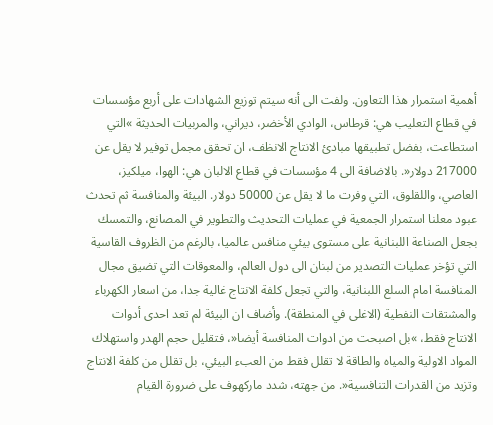أهمية استمرار هذا التعاون. ولفت الى أنه سيتم توزيع الشهادات على أربع مؤسسات في قطاع التعليب هي: قرطاس، الوادي الأخضر، ديراني، والمربيات الحديثة »التي استطاعت، بفضل تطبيقها مبادئ الانتاج الانظف، ان تحقق مجمل توفير لا يقل عن 217000 دولار«. بالاضافة الى 4 مؤسسات في قطاع الالبان هي: الهوا، ميلكيز، العاصي، واللقلوق، التي وفرت ما لا يقل عن 50000 دولار. البيئة والمنافسة ثم تحدث عبود معلنا استمرار الجمعية في عمليات التحديث والتطوير في المصانع، والتمسك بجعل الصناعة اللبنانية على مستوى بيئي منافس عالميا، بالرغم من الظروف القاسية التي تؤخر عمليات التصدير من لبنان الى دول العالم، والمعوقات التي تضيق مجال المنافسة امام السلع اللبنانية، والتي تجعل كلفة الانتاج غالية جدا، من اسعار الكهرباء والمشتقات النفطية (الاغلى في المنطقة). وأضاف ان البيئة لم تعد احدى أدوات الانتاج فقط، »بل اصبحت من ادوات المنافسة أيضا«، فتقليل حجم الهدر واستهلاك المواد الاولية والمياه والطاقة لا تقلل فقط من العبء البيئي، بل تقلل من كلفة الانتاج وتزيد من القدرات التنافسية«. من جهته، شدد ماركهوف على ضرورة القيام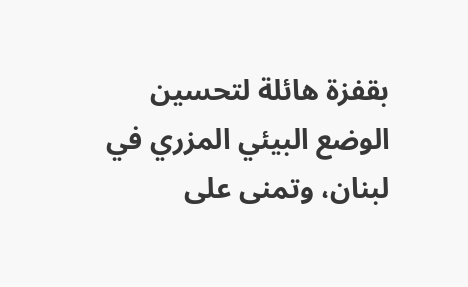بقفزة هائلة لتحسين الوضع البيئي المزري في لبنان، وتمنى على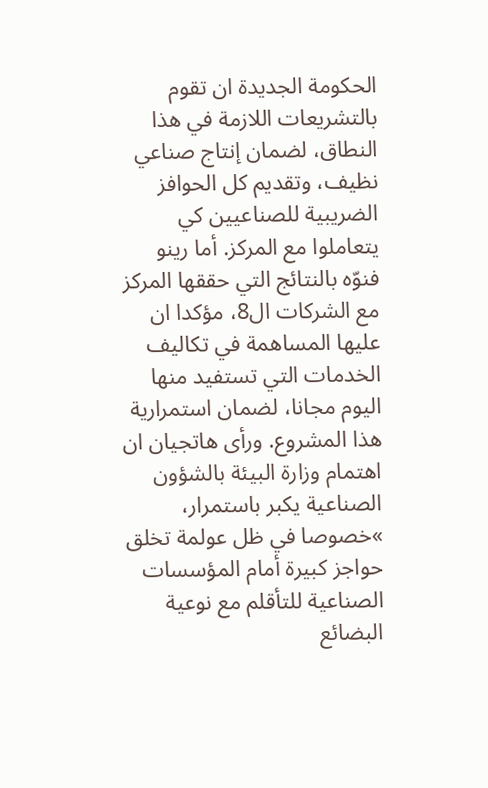الحكومة الجديدة ان تقوم بالتشريعات اللازمة في هذا النطاق، لضمان إنتاج صناعي نظيف، وتقديم كل الحوافز الضريبية للصناعيين كي يتعاملوا مع المركز. أما رينو فنوّه بالنتائج التي حققها المركز مع الشركات ال8، مؤكدا ان عليها المساهمة في تكاليف الخدمات التي تستفيد منها اليوم مجانا، لضمان استمرارية هذا المشروع. ورأى هاتجيان ان اهتمام وزارة البيئة بالشؤون الصناعية يكبر باستمرار، »خصوصا في ظل عولمة تخلق حواجز كبيرة أمام المؤسسات الصناعية للتأقلم مع نوعية البضائع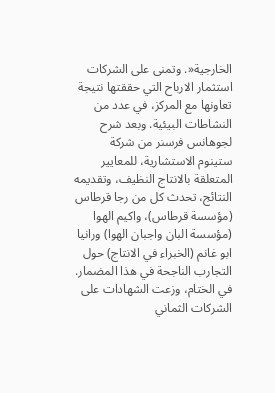الخارجية«. وتمنى على الشركات استثمار الارباح التي حققتها نتيجة تعاونها مع المركز، في عدد من النشاطات البيئية. وبعد شرح لجوهانس فرسنر من شركة ستينوم الاستشارية، للمعايير المتعلقة بالانتاج النظيف، وتقديمه النتائج، تحدث كل من رجا قرطاس (مؤسسة قرطاس)، واكيم الهوا (مؤسسة البان واجبان الهوا) ورانيا ابو غانم (الخبراء في الانتاج) حول التجارب الناجحة في هذا المضمار. في الختام، وزعت الشهادات على الشركات الثماني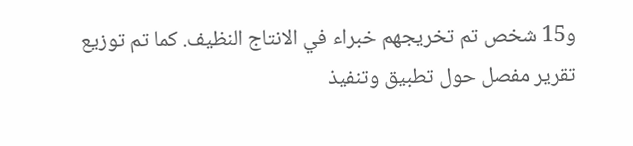و15 شخص تم تخريجهم خبراء في الانتاج النظيف. كما تم توزيع تقرير مفصل حول تطبيق وتنفيذ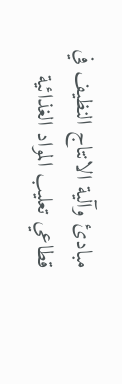مبادئ وآلية الانتاج النظيف في قطاعي تعليب المواد الغذائية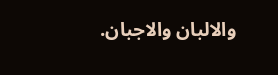والالبان والاجبان.